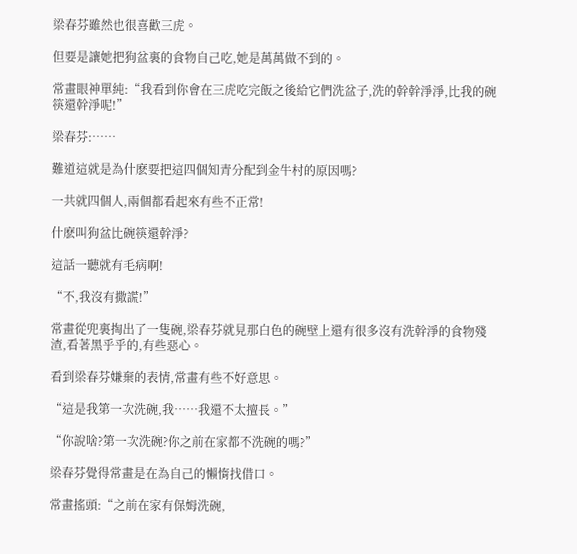梁春芬雖然也很喜歡三虎。

但要是讓她把狗盆裏的食物自己吃,她是萬萬做不到的。

常畫眼神單純:“我看到你會在三虎吃完飯之後給它們洗盆子,洗的幹幹淨淨,比我的碗筷還幹淨呢!”

梁春芬:……

難道這就是為什麽要把這四個知青分配到金牛村的原因嗎?

一共就四個人,兩個都看起來有些不正常!

什麽叫狗盆比碗筷還幹淨?

這話一聽就有毛病啊!

“不,我沒有撒謊!”

常畫從兜裏掏出了一隻碗,梁春芬就見那白色的碗壁上還有很多沒有洗幹淨的食物殘渣,看著黑乎乎的,有些惡心。

看到梁春芬嫌棄的表情,常畫有些不好意思。

“這是我第一次洗碗,我……我還不太擅長。”

“你說啥?第一次洗碗?你之前在家都不洗碗的嗎?”

梁春芬覺得常畫是在為自己的懶惰找借口。

常畫搖頭:“之前在家有保姆洗碗,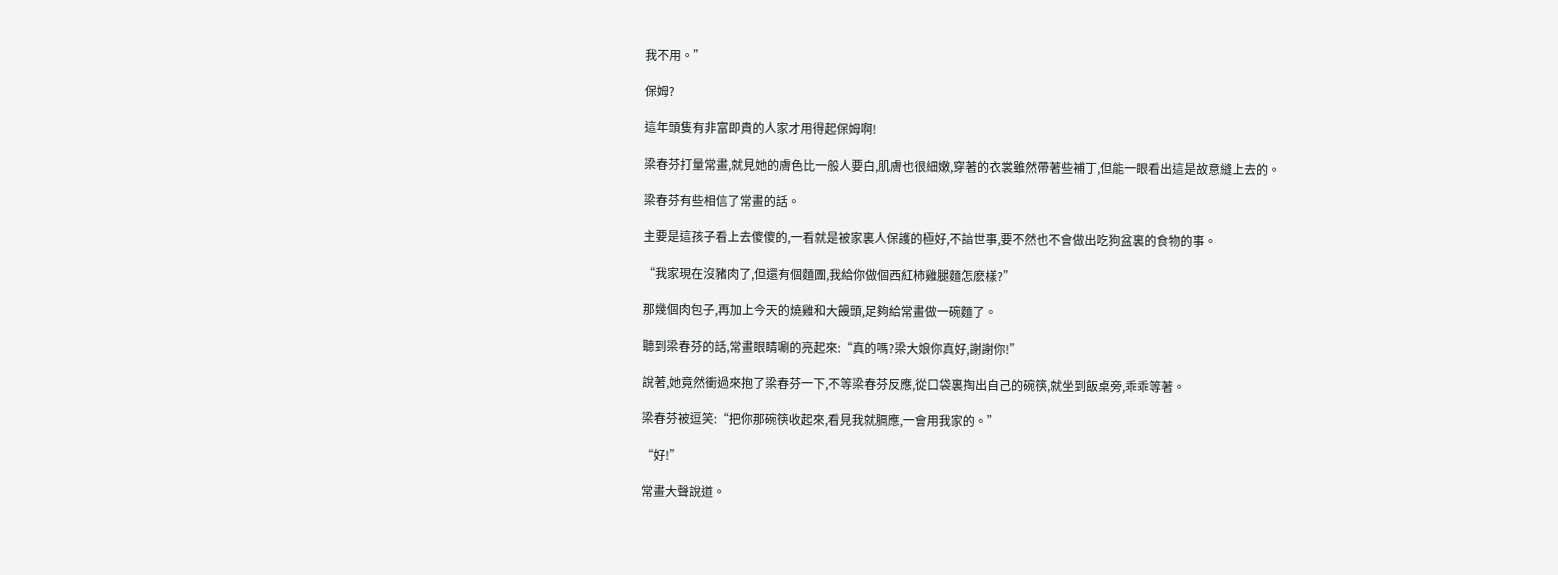我不用。”

保姆?

這年頭隻有非富即貴的人家才用得起保姆啊!

梁春芬打量常畫,就見她的膚色比一般人要白,肌膚也很細嫩,穿著的衣裳雖然帶著些補丁,但能一眼看出這是故意縫上去的。

梁春芬有些相信了常畫的話。

主要是這孩子看上去傻傻的,一看就是被家裏人保護的極好,不諳世事,要不然也不會做出吃狗盆裏的食物的事。

“我家現在沒豬肉了,但還有個麵團,我給你做個西紅柿雞腿麵怎麽樣?”

那幾個肉包子,再加上今天的燒雞和大饅頭,足夠給常畫做一碗麵了。

聽到梁春芬的話,常畫眼睛唰的亮起來:“真的嗎?梁大娘你真好,謝謝你!”

說著,她竟然衝過來抱了梁春芬一下,不等梁春芬反應,從口袋裏掏出自己的碗筷,就坐到飯桌旁,乖乖等著。

梁春芬被逗笑:“把你那碗筷收起來,看見我就膈應,一會用我家的。”

“好!”

常畫大聲說道。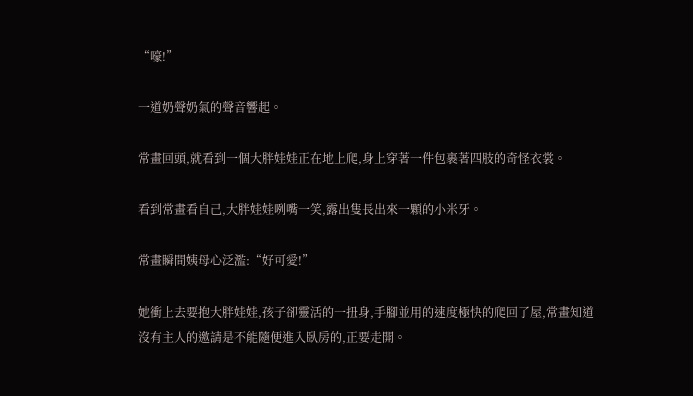“嚎!”

一道奶聲奶氣的聲音響起。

常畫回頭,就看到一個大胖娃娃正在地上爬,身上穿著一件包裹著四肢的奇怪衣裳。

看到常畫看自己,大胖娃娃咧嘴一笑,露出隻長出來一顆的小米牙。

常畫瞬間姨母心泛濫:“好可愛!”

她衝上去要抱大胖娃娃,孩子卻靈活的一扭身,手腳並用的速度極快的爬回了屋,常畫知道沒有主人的邀請是不能隨便進入臥房的,正要走開。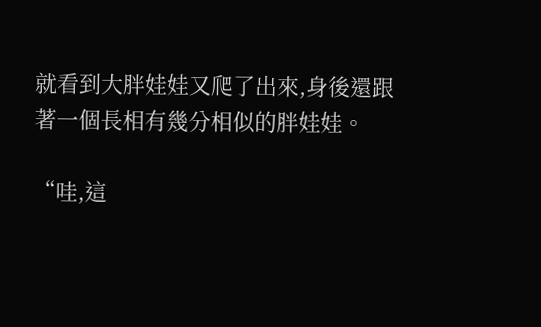就看到大胖娃娃又爬了出來,身後還跟著一個長相有幾分相似的胖娃娃。

“哇,這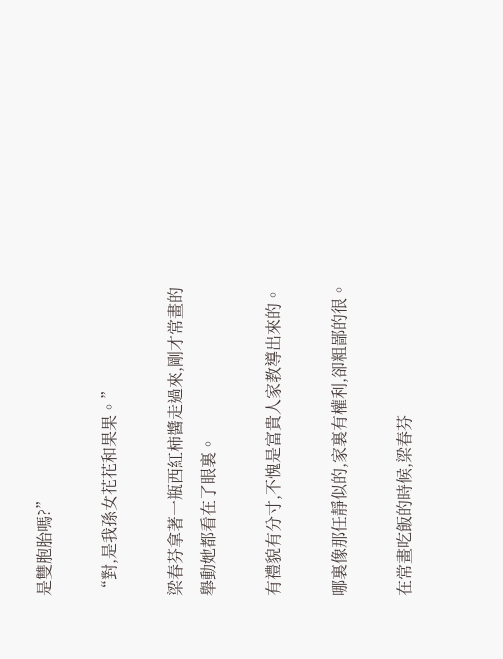是雙胞胎嗎?”

“對,是我孫女花花和果果。”

梁春芬拿著一瓶西紅柿醬走過來,剛才常畫的舉動她都看在了眼裏。

有禮貌有分寸,不愧是富貴人家教導出來的。

哪裏像那任靜似的,家裏有權利,卻粗鄙的很。

在常畫吃飯的時候,梁春芬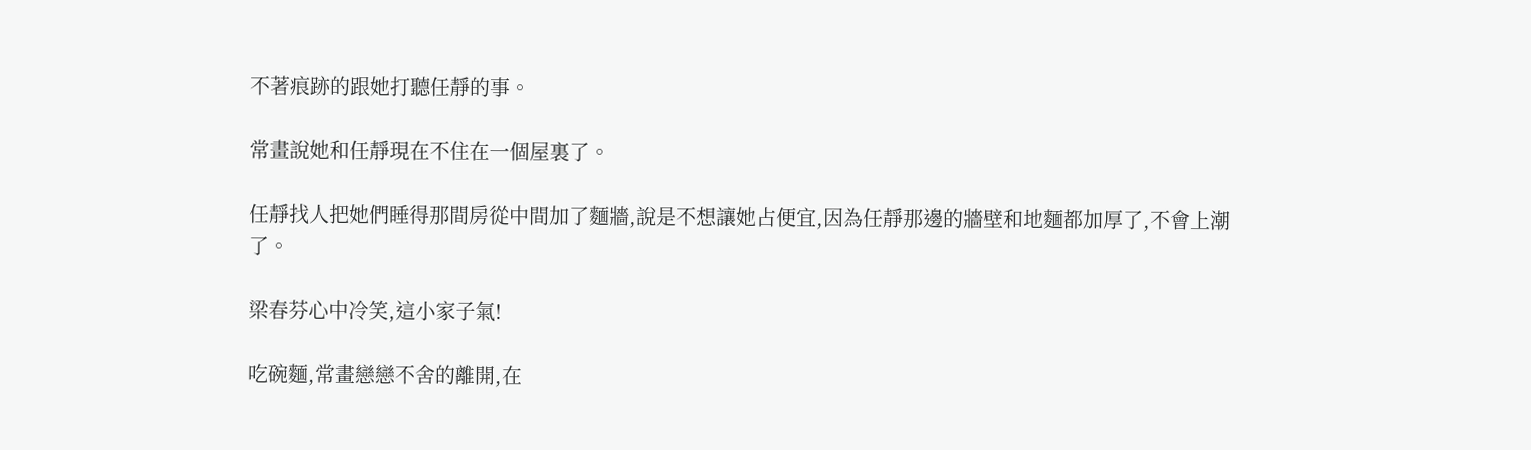不著痕跡的跟她打聽任靜的事。

常畫說她和任靜現在不住在一個屋裏了。

任靜找人把她們睡得那間房從中間加了麵牆,說是不想讓她占便宜,因為任靜那邊的牆壁和地麵都加厚了,不會上潮了。

梁春芬心中冷笑,這小家子氣!

吃碗麵,常畫戀戀不舍的離開,在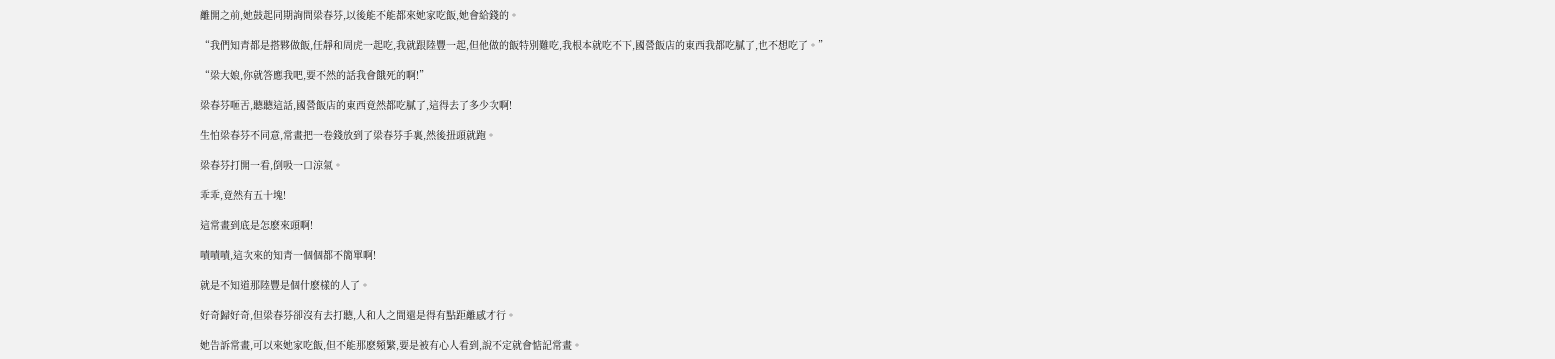離開之前,她鼓起同期詢問梁春芬,以後能不能都來她家吃飯,她會給錢的。

“我們知青都是搭夥做飯,任靜和周虎一起吃,我就跟陸豐一起,但他做的飯特別難吃,我根本就吃不下,國營飯店的東西我都吃膩了,也不想吃了。”

“梁大娘,你就答應我吧,要不然的話我會餓死的啊!”

梁春芬咂舌,聽聽這話,國營飯店的東西竟然都吃膩了,這得去了多少次啊!

生怕梁春芬不同意,常畫把一卷錢放到了梁春芬手裏,然後扭頭就跑。

梁春芬打開一看,倒吸一口涼氣。

乖乖,竟然有五十塊!

這常畫到底是怎麽來頭啊!

嘖嘖嘖,這次來的知青一個個都不簡單啊!

就是不知道那陸豐是個什麽樣的人了。

好奇歸好奇,但梁春芬卻沒有去打聽,人和人之間還是得有點距離感才行。

她告訴常畫,可以來她家吃飯,但不能那麽頻繁,要是被有心人看到,說不定就會惦記常畫。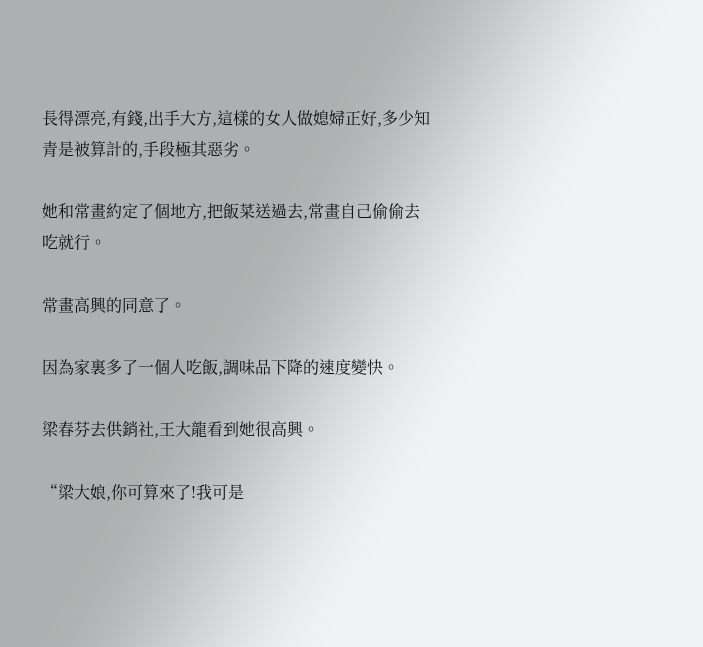長得漂亮,有錢,出手大方,這樣的女人做媳婦正好,多少知青是被算計的,手段極其惡劣。

她和常畫約定了個地方,把飯菜送過去,常畫自己偷偷去吃就行。

常畫高興的同意了。

因為家裏多了一個人吃飯,調味品下降的速度變快。

梁春芬去供銷社,王大龍看到她很高興。

“梁大娘,你可算來了!我可是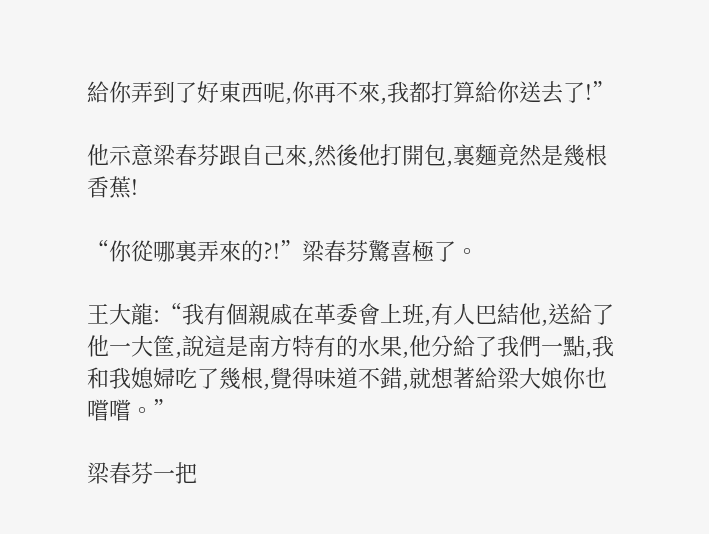給你弄到了好東西呢,你再不來,我都打算給你送去了!”

他示意梁春芬跟自己來,然後他打開包,裏麵竟然是幾根香蕉!

“你從哪裏弄來的?!”梁春芬驚喜極了。

王大龍:“我有個親戚在革委會上班,有人巴結他,送給了他一大筐,說這是南方特有的水果,他分給了我們一點,我和我媳婦吃了幾根,覺得味道不錯,就想著給梁大娘你也嚐嚐。”

梁春芬一把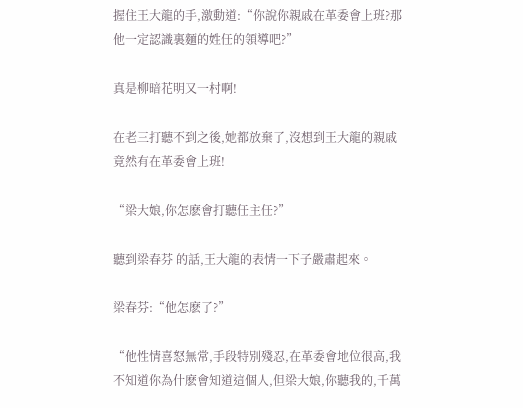握住王大龍的手,激動道:“你說你親戚在革委會上班?那他一定認識裏麵的姓任的領導吧?”

真是柳暗花明又一村啊!

在老三打聽不到之後,她都放棄了,沒想到王大龍的親戚竟然有在革委會上班!

“梁大娘,你怎麽會打聽任主任?”

聽到梁春芬 的話,王大龍的表情一下子嚴肅起來。

梁春芬:“他怎麽了?”

“他性情喜怒無常,手段特別殘忍,在革委會地位很高,我不知道你為什麽會知道這個人,但梁大娘,你聽我的,千萬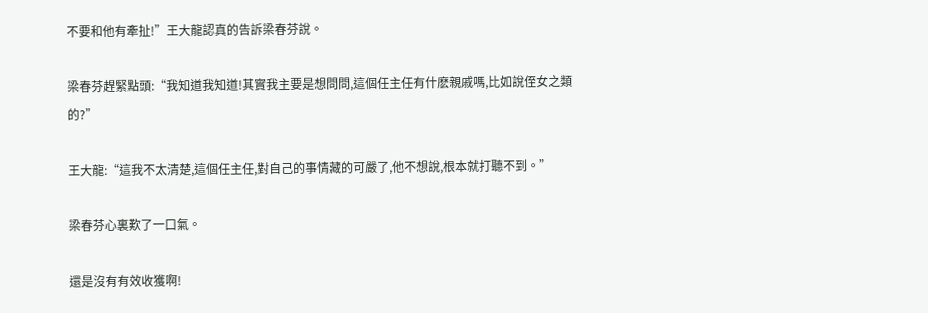不要和他有牽扯!”王大龍認真的告訴梁春芬說。

梁春芬趕緊點頭:“我知道我知道!其實我主要是想問問,這個任主任有什麽親戚嗎,比如說侄女之類的?”

王大龍:“這我不太清楚,這個任主任,對自己的事情藏的可嚴了,他不想說,根本就打聽不到。”

梁春芬心裏歎了一口氣。

還是沒有有效收獲啊!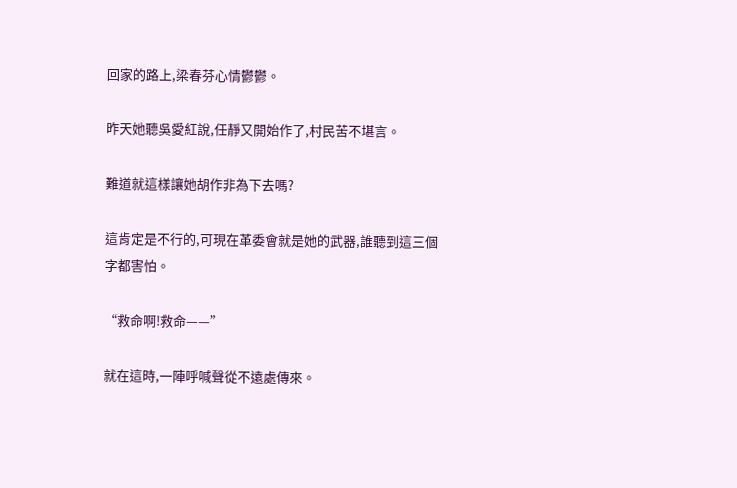回家的路上,梁春芬心情鬱鬱。

昨天她聽吳愛紅說,任靜又開始作了,村民苦不堪言。

難道就這樣讓她胡作非為下去嗎?

這肯定是不行的,可現在革委會就是她的武器,誰聽到這三個字都害怕。

“救命啊!救命——”

就在這時,一陣呼喊聲從不遠處傳來。